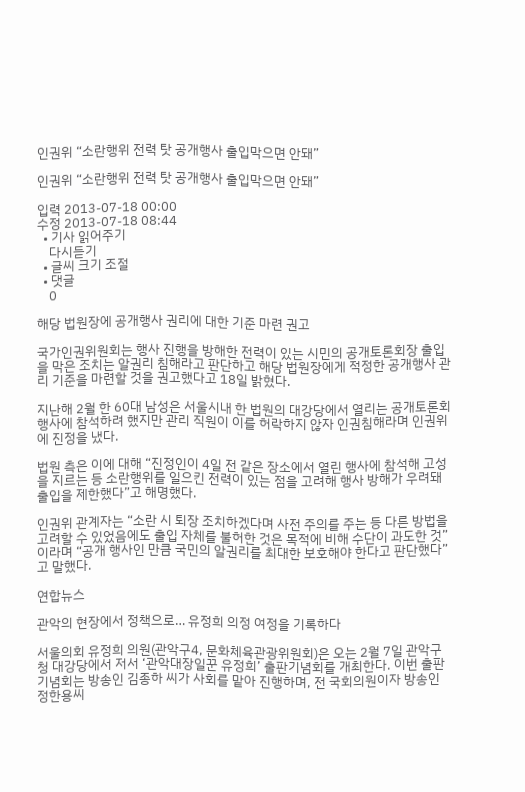인권위 “소란행위 전력 탓 공개행사 출입막으면 안돼”

인권위 “소란행위 전력 탓 공개행사 출입막으면 안돼”

입력 2013-07-18 00:00
수정 2013-07-18 08:44
  • 기사 읽어주기
    다시듣기
  • 글씨 크기 조절
  • 댓글
    0

해당 법원장에 공개행사 권리에 대한 기준 마련 권고

국가인권위원회는 행사 진행을 방해한 전력이 있는 시민의 공개토론회장 출입을 막은 조치는 알권리 침해라고 판단하고 해당 법원장에게 적정한 공개행사 관리 기준을 마련할 것을 권고했다고 18일 밝혔다.

지난해 2월 한 60대 남성은 서울시내 한 법원의 대강당에서 열리는 공개토론회 행사에 참석하려 했지만 관리 직원이 이를 허락하지 않자 인권침해라며 인권위에 진정을 냈다.

법원 측은 이에 대해 “진정인이 4일 전 같은 장소에서 열린 행사에 참석해 고성을 지르는 등 소란행위를 일으킨 전력이 있는 점을 고려해 행사 방해가 우려돼 출입을 제한했다”고 해명했다.

인권위 관계자는 “소란 시 퇴장 조치하겠다며 사전 주의를 주는 등 다른 방법을 고려할 수 있었음에도 출입 자체를 불허한 것은 목적에 비해 수단이 과도한 것”이라며 “공개 행사인 만큼 국민의 알권리를 최대한 보호해야 한다고 판단했다”고 말했다.

연합뉴스

관악의 현장에서 정책으로… 유정희 의정 여정을 기록하다

서울의회 유정희 의원(관악구4, 문화체육관광위원회)은 오는 2월 7일 관악구청 대강당에서 저서 ‘관악대장일꾼 유정희’ 출판기념회를 개최한다. 이번 출판기념회는 방송인 김종하 씨가 사회를 맡아 진행하며, 전 국회의원이자 방송인 정한용씨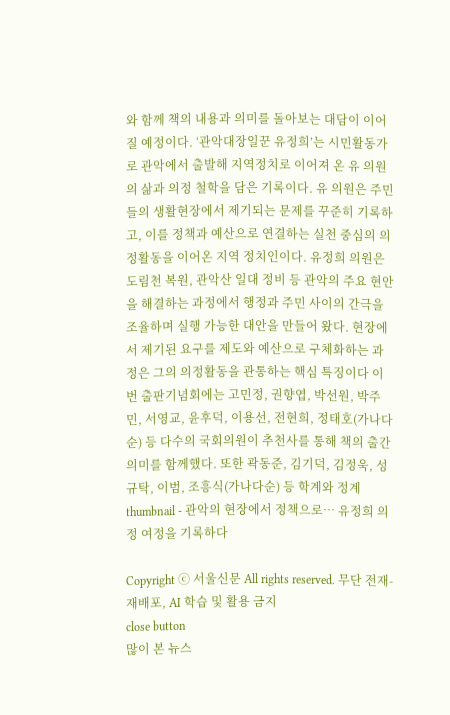와 함께 책의 내용과 의미를 돌아보는 대담이 이어질 예정이다. ‘관악대장일꾼 유정희’는 시민활동가로 관악에서 출발해 지역정치로 이어져 온 유 의원의 삶과 의정 철학을 담은 기록이다. 유 의원은 주민들의 생활현장에서 제기되는 문제를 꾸준히 기록하고, 이를 정책과 예산으로 연결하는 실천 중심의 의정활동을 이어온 지역 정치인이다. 유정희 의원은 도림천 복원, 관악산 일대 정비 등 관악의 주요 현안을 해결하는 과정에서 행정과 주민 사이의 간극을 조율하며 실행 가능한 대안을 만들어 왔다. 현장에서 제기된 요구를 제도와 예산으로 구체화하는 과정은 그의 의정활동을 관통하는 핵심 특징이다 이번 출판기념회에는 고민정, 권향엽, 박선원, 박주민, 서영교, 윤후덕, 이용선, 전현희, 정태호(가나다순) 등 다수의 국회의원이 추천사를 통해 책의 출간 의미를 함께했다. 또한 곽동준, 김기덕, 김정욱, 성규탁, 이범, 조흥식(가나다순) 등 학계와 정계
thumbnail - 관악의 현장에서 정책으로… 유정희 의정 여정을 기록하다

Copyright ⓒ 서울신문 All rights reserved. 무단 전재-재배포, AI 학습 및 활용 금지
close button
많이 본 뉴스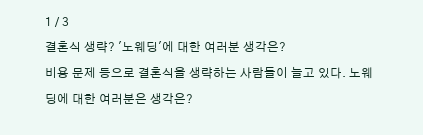1 / 3
결혼식 생략? '노웨딩'에 대한 여러분 생각은?
비용 문제 등으로 결혼식을 생략하는 사람들이 늘고 있다. 노웨딩에 대한 여러분은 생각은?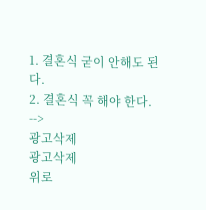1. 결혼식 굳이 안해도 된다.
2. 결혼식 꼭 해야 한다.
-->
광고삭제
광고삭제
위로